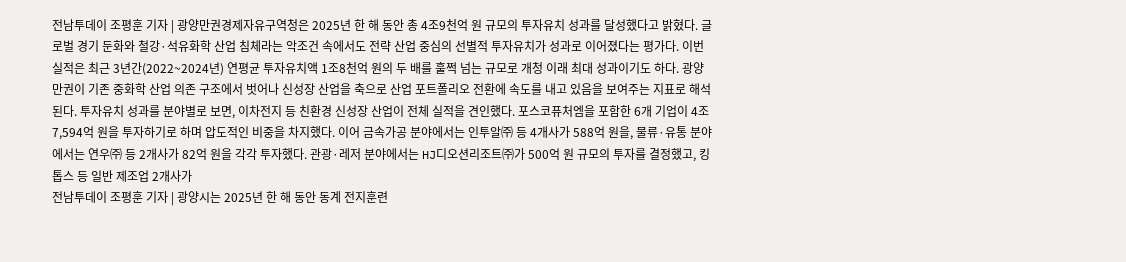전남투데이 조평훈 기자 | 광양만권경제자유구역청은 2025년 한 해 동안 총 4조9천억 원 규모의 투자유치 성과를 달성했다고 밝혔다. 글로벌 경기 둔화와 철강·석유화학 산업 침체라는 악조건 속에서도 전략 산업 중심의 선별적 투자유치가 성과로 이어졌다는 평가다. 이번 실적은 최근 3년간(2022~2024년) 연평균 투자유치액 1조8천억 원의 두 배를 훌쩍 넘는 규모로 개청 이래 최대 성과이기도 하다. 광양만권이 기존 중화학 산업 의존 구조에서 벗어나 신성장 산업을 축으로 산업 포트폴리오 전환에 속도를 내고 있음을 보여주는 지표로 해석된다. 투자유치 성과를 분야별로 보면, 이차전지 등 친환경 신성장 산업이 전체 실적을 견인했다. 포스코퓨처엠을 포함한 6개 기업이 4조7,594억 원을 투자하기로 하며 압도적인 비중을 차지했다. 이어 금속가공 분야에서는 인투알㈜ 등 4개사가 588억 원을, 물류·유통 분야에서는 연우㈜ 등 2개사가 82억 원을 각각 투자했다. 관광·레저 분야에서는 HJ디오션리조트㈜가 500억 원 규모의 투자를 결정했고, 킹톱스 등 일반 제조업 2개사가
전남투데이 조평훈 기자 | 광양시는 2025년 한 해 동안 동계 전지훈련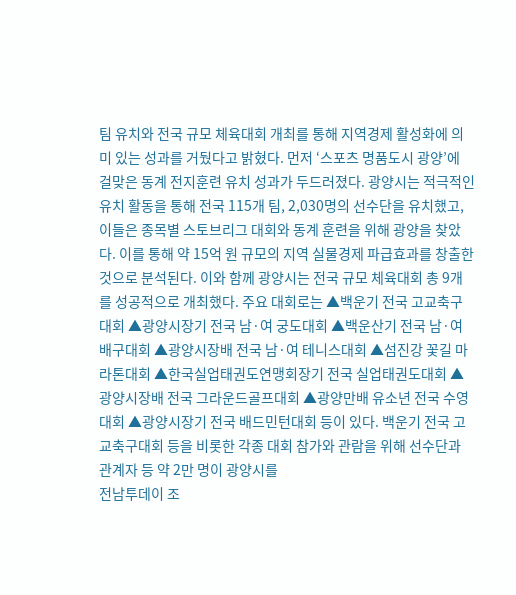팀 유치와 전국 규모 체육대회 개최를 통해 지역경제 활성화에 의미 있는 성과를 거뒀다고 밝혔다. 먼저 ‘스포츠 명품도시 광양’에 걸맞은 동계 전지훈련 유치 성과가 두드러졌다. 광양시는 적극적인 유치 활동을 통해 전국 115개 팀, 2,030명의 선수단을 유치했고, 이들은 종목별 스토브리그 대회와 동계 훈련을 위해 광양을 찾았다. 이를 통해 약 15억 원 규모의 지역 실물경제 파급효과를 창출한 것으로 분석된다. 이와 함께 광양시는 전국 규모 체육대회 총 9개를 성공적으로 개최했다. 주요 대회로는 ▲백운기 전국 고교축구대회 ▲광양시장기 전국 남·여 궁도대회 ▲백운산기 전국 남·여 배구대회 ▲광양시장배 전국 남·여 테니스대회 ▲섬진강 꽃길 마라톤대회 ▲한국실업태권도연맹회장기 전국 실업태권도대회 ▲광양시장배 전국 그라운드골프대회 ▲광양만배 유소년 전국 수영대회 ▲광양시장기 전국 배드민턴대회 등이 있다. 백운기 전국 고교축구대회 등을 비롯한 각종 대회 참가와 관람을 위해 선수단과 관계자 등 약 2만 명이 광양시를
전남투데이 조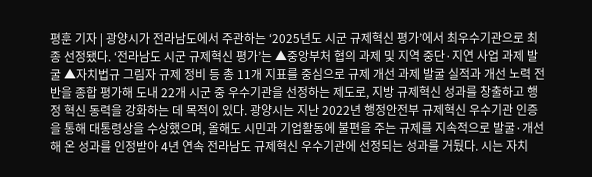평훈 기자 | 광양시가 전라남도에서 주관하는 ‘2025년도 시군 규제혁신 평가’에서 최우수기관으로 최종 선정됐다. ‘전라남도 시군 규제혁신 평가’는 ▲중앙부처 협의 과제 및 지역 중단·지연 사업 과제 발굴 ▲자치법규 그림자 규제 정비 등 총 11개 지표를 중심으로 규제 개선 과제 발굴 실적과 개선 노력 전반을 종합 평가해 도내 22개 시군 중 우수기관을 선정하는 제도로, 지방 규제혁신 성과를 창출하고 행정 혁신 동력을 강화하는 데 목적이 있다. 광양시는 지난 2022년 행정안전부 규제혁신 우수기관 인증을 통해 대통령상을 수상했으며, 올해도 시민과 기업활동에 불편을 주는 규제를 지속적으로 발굴·개선해 온 성과를 인정받아 4년 연속 전라남도 규제혁신 우수기관에 선정되는 성과를 거뒀다. 시는 자치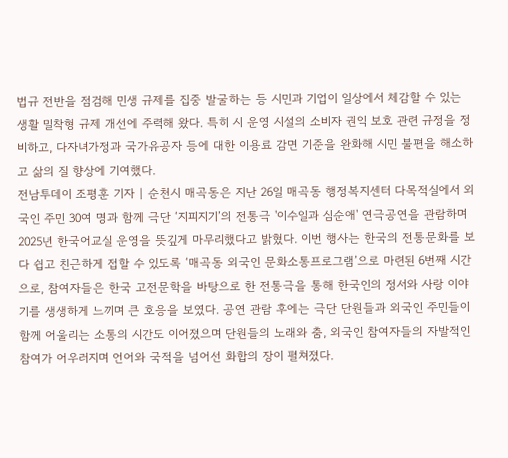법규 전반을 점검해 민생 규제를 집중 발굴하는 등 시민과 기업이 일상에서 체감할 수 있는 생활 밀착형 규제 개선에 주력해 왔다. 특히 시 운영 시설의 소비자 권익 보호 관련 규정을 정비하고, 다자녀가정과 국가유공자 등에 대한 이용료 감면 기준을 완화해 시민 불편을 해소하고 삶의 질 향상에 기여했다.
전남투데이 조평훈 기자 | 순천시 매곡동은 지난 26일 매곡동 행정복지센터 다목적실에서 외국인 주민 30여 명과 함께 극단 ‘지피지기’의 전통극 '이수일과 심순애' 연극공연을 관람하며 2025년 한국어교실 운영을 뜻깊게 마무리했다고 밝혔다. 이번 행사는 한국의 전통문화를 보다 쉽고 친근하게 접할 수 있도록 ‘매곡동 외국인 문화소통프로그램’으로 마련된 6번째 시간으로, 참여자들은 한국 고전문학을 바탕으로 한 전통극을 통해 한국인의 정서와 사랑 이야기를 생생하게 느끼며 큰 호응을 보였다. 공연 관람 후에는 극단 단원들과 외국인 주민들이 함께 어울리는 소통의 시간도 이어졌으며 단원들의 노래와 춤, 외국인 참여자들의 자발적인 참여가 어우러지며 언어와 국적을 넘어선 화합의 장이 펼쳐졌다.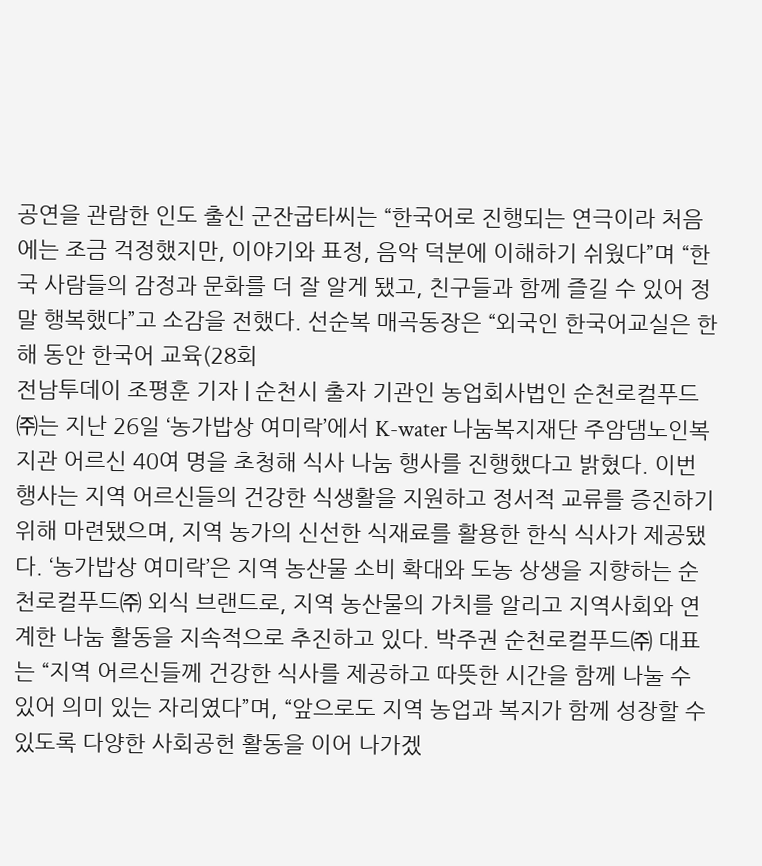공연을 관람한 인도 출신 군잔굽타씨는 “한국어로 진행되는 연극이라 처음에는 조금 걱정했지만, 이야기와 표정, 음악 덕분에 이해하기 쉬웠다”며 “한국 사람들의 감정과 문화를 더 잘 알게 됐고, 친구들과 함께 즐길 수 있어 정말 행복했다”고 소감을 전했다. 선순복 매곡동장은 “외국인 한국어교실은 한 해 동안 한국어 교육(28회
전남투데이 조평훈 기자 | 순천시 출자 기관인 농업회사법인 순천로컬푸드㈜는 지난 26일 ‘농가밥상 여미락’에서 K-water 나눔복지재단 주암댐노인복지관 어르신 40여 명을 초청해 식사 나눔 행사를 진행했다고 밝혔다. 이번 행사는 지역 어르신들의 건강한 식생활을 지원하고 정서적 교류를 증진하기 위해 마련됐으며, 지역 농가의 신선한 식재료를 활용한 한식 식사가 제공됐다. ‘농가밥상 여미락’은 지역 농산물 소비 확대와 도농 상생을 지향하는 순천로컬푸드㈜ 외식 브랜드로, 지역 농산물의 가치를 알리고 지역사회와 연계한 나눔 활동을 지속적으로 추진하고 있다. 박주권 순천로컬푸드㈜ 대표는 “지역 어르신들께 건강한 식사를 제공하고 따뜻한 시간을 함께 나눌 수 있어 의미 있는 자리였다”며, “앞으로도 지역 농업과 복지가 함께 성장할 수 있도록 다양한 사회공헌 활동을 이어 나가겠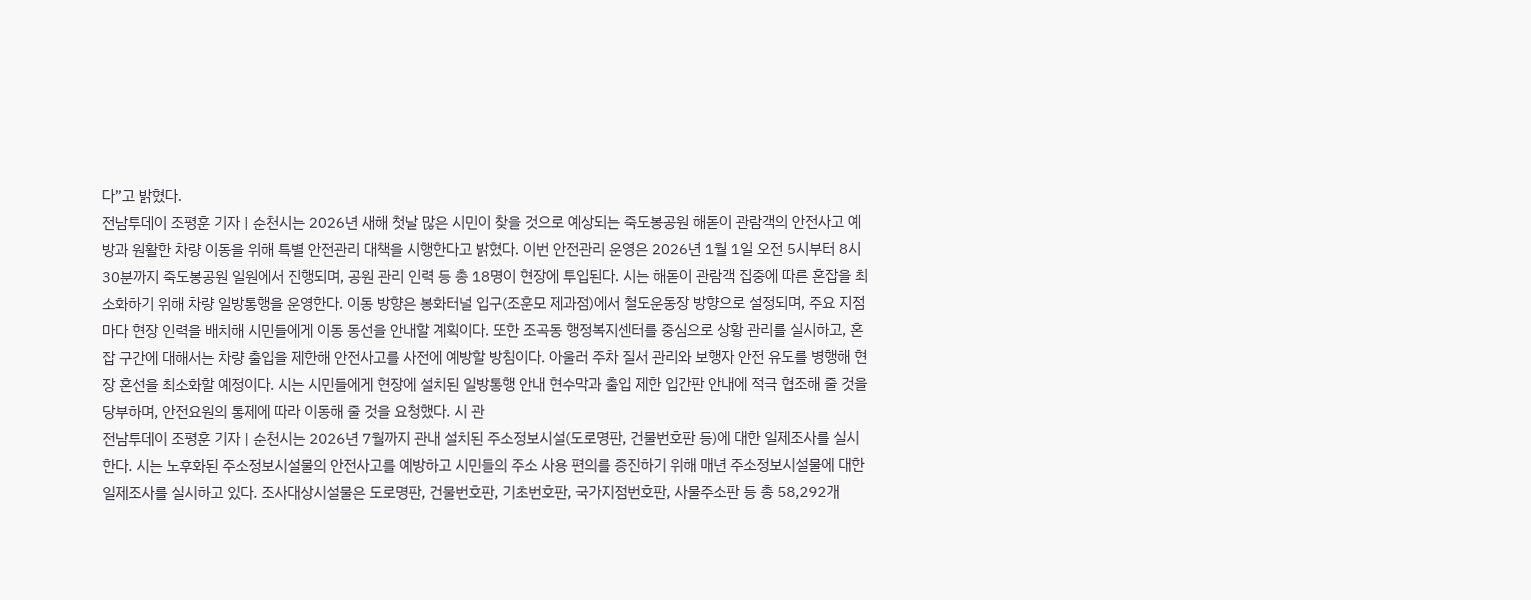다”고 밝혔다.
전남투데이 조평훈 기자 | 순천시는 2026년 새해 첫날 많은 시민이 찾을 것으로 예상되는 죽도봉공원 해돋이 관람객의 안전사고 예방과 원활한 차량 이동을 위해 특별 안전관리 대책을 시행한다고 밝혔다. 이번 안전관리 운영은 2026년 1월 1일 오전 5시부터 8시 30분까지 죽도봉공원 일원에서 진행되며, 공원 관리 인력 등 총 18명이 현장에 투입된다. 시는 해돋이 관람객 집중에 따른 혼잡을 최소화하기 위해 차량 일방통행을 운영한다. 이동 방향은 봉화터널 입구(조훈모 제과점)에서 철도운동장 방향으로 설정되며, 주요 지점마다 현장 인력을 배치해 시민들에게 이동 동선을 안내할 계획이다. 또한 조곡동 행정복지센터를 중심으로 상황 관리를 실시하고, 혼잡 구간에 대해서는 차량 출입을 제한해 안전사고를 사전에 예방할 방침이다. 아울러 주차 질서 관리와 보행자 안전 유도를 병행해 현장 혼선을 최소화할 예정이다. 시는 시민들에게 현장에 설치된 일방통행 안내 현수막과 출입 제한 입간판 안내에 적극 협조해 줄 것을 당부하며, 안전요원의 통제에 따라 이동해 줄 것을 요청했다. 시 관
전남투데이 조평훈 기자 | 순천시는 2026년 7월까지 관내 설치된 주소정보시설(도로명판, 건물번호판 등)에 대한 일제조사를 실시한다. 시는 노후화된 주소정보시설물의 안전사고를 예방하고 시민들의 주소 사용 편의를 증진하기 위해 매년 주소정보시설물에 대한 일제조사를 실시하고 있다. 조사대상시설물은 도로명판, 건물번호판, 기초번호판, 국가지점번호판, 사물주소판 등 총 58,292개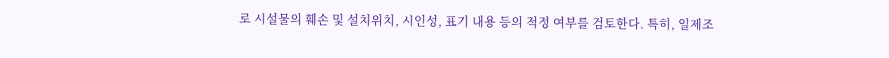로 시설물의 훼손 및 설치위치, 시인성, 표기 내용 등의 적정 여부를 검토한다. 특히, 일제조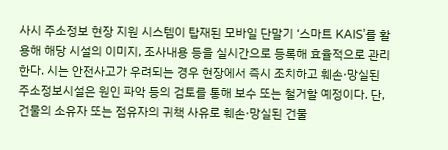사시 주소정보 현장 지원 시스템이 탑재된 모바일 단말기 ‘스마트 KAIS’를 활용해 해당 시설의 이미지, 조사내용 등을 실시간으로 등록해 효율적으로 관리한다. 시는 안전사고가 우려되는 경우 현장에서 즉시 조치하고 훼손·망실된 주소정보시설은 원인 파악 등의 검토를 통해 보수 또는 철거할 예정이다. 단, 건물의 소유자 또는 점유자의 귀책 사유로 훼손·망실된 건물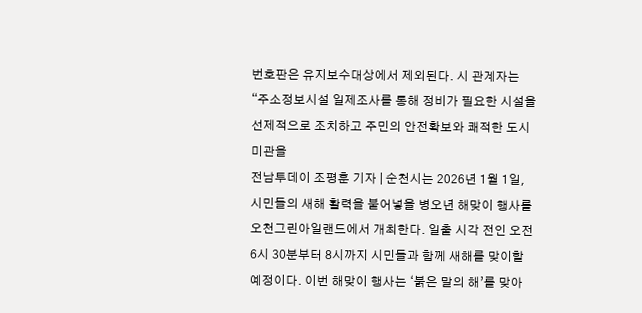번호판은 유지보수대상에서 제외된다. 시 관계자는 “주소정보시설 일제조사를 통해 정비가 필요한 시설을 선제적으로 조치하고 주민의 안전확보와 쾌적한 도시 미관을
전남투데이 조평훈 기자 | 순천시는 2026년 1월 1일, 시민들의 새해 활력을 불어넣을 병오년 해맞이 행사를 오천그린아일랜드에서 개최한다. 일출 시각 전인 오전 6시 30분부터 8시까지 시민들과 함께 새해를 맞이할 예정이다. 이번 해맞이 행사는 ‘붉은 말의 해’를 맞아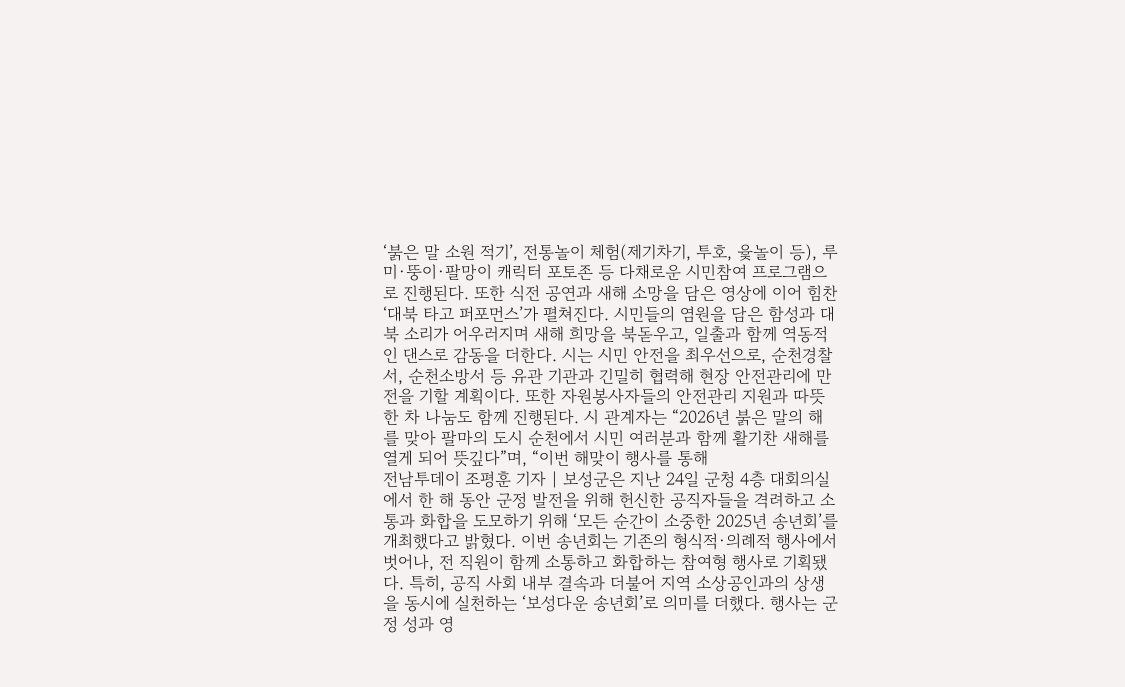‘붉은 말 소원 적기’, 전통놀이 체험(제기차기, 투호, 윷놀이 등), 루미·뚱이·팔망이 캐릭터 포토존 등 다채로운 시민참여 프로그램으로 진행된다. 또한 식전 공연과 새해 소망을 담은 영상에 이어 힘찬 ‘대북 타고 퍼포먼스’가 펼쳐진다. 시민들의 염원을 담은 함성과 대북 소리가 어우러지며 새해 희망을 북돋우고, 일출과 함께 역동적인 댄스로 감동을 더한다. 시는 시민 안전을 최우선으로, 순천경찰서, 순천소방서 등 유관 기관과 긴밀히 협력해 현장 안전관리에 만전을 기할 계획이다. 또한 자원봉사자들의 안전관리 지원과 따뜻한 차 나눔도 함께 진행된다. 시 관계자는 “2026년 붉은 말의 해를 맞아 팔마의 도시 순천에서 시민 여러분과 함께 활기찬 새해를 열게 되어 뜻깊다”며, “이번 해맞이 행사를 통해
전남투데이 조평훈 기자 | 보성군은 지난 24일 군청 4층 대회의실에서 한 해 동안 군정 발전을 위해 헌신한 공직자들을 격려하고 소통과 화합을 도모하기 위해 ‘모든 순간이 소중한 2025년 송년회’를 개최했다고 밝혔다. 이번 송년회는 기존의 형식적·의례적 행사에서 벗어나, 전 직원이 함께 소통하고 화합하는 참여형 행사로 기획됐다. 특히, 공직 사회 내부 결속과 더불어 지역 소상공인과의 상생을 동시에 실천하는 ‘보성다운 송년회’로 의미를 더했다. 행사는 군정 성과 영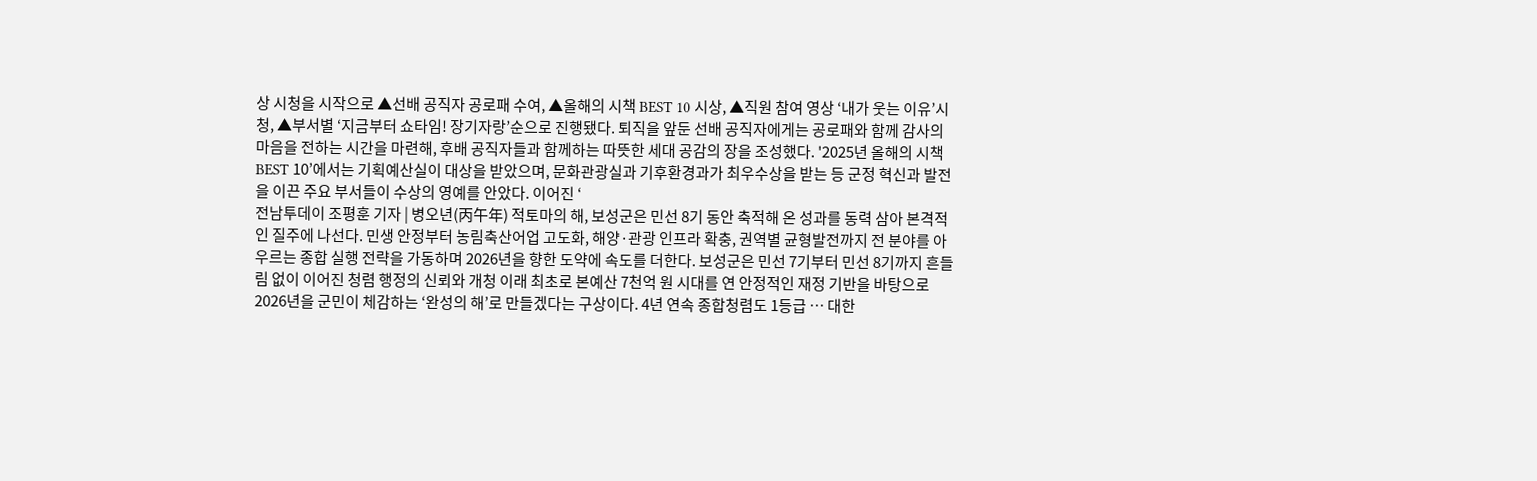상 시청을 시작으로 ▲선배 공직자 공로패 수여, ▲올해의 시책 BEST 10 시상, ▲직원 참여 영상 ‘내가 웃는 이유’시청, ▲부서별 ‘지금부터 쇼타임! 장기자랑’순으로 진행됐다. 퇴직을 앞둔 선배 공직자에게는 공로패와 함께 감사의 마음을 전하는 시간을 마련해, 후배 공직자들과 함께하는 따뜻한 세대 공감의 장을 조성했다. '2025년 올해의 시책 BEST 10’에서는 기획예산실이 대상을 받았으며, 문화관광실과 기후환경과가 최우수상을 받는 등 군정 혁신과 발전을 이끈 주요 부서들이 수상의 영예를 안았다. 이어진 ‘
전남투데이 조평훈 기자 | 병오년(丙午年) 적토마의 해, 보성군은 민선 8기 동안 축적해 온 성과를 동력 삼아 본격적인 질주에 나선다. 민생 안정부터 농림축산어업 고도화, 해양·관광 인프라 확충, 권역별 균형발전까지 전 분야를 아우르는 종합 실행 전략을 가동하며 2026년을 향한 도약에 속도를 더한다. 보성군은 민선 7기부터 민선 8기까지 흔들림 없이 이어진 청렴 행정의 신뢰와 개청 이래 최초로 본예산 7천억 원 시대를 연 안정적인 재정 기반을 바탕으로 2026년을 군민이 체감하는 ‘완성의 해’로 만들겠다는 구상이다. 4년 연속 종합청렴도 1등급 … 대한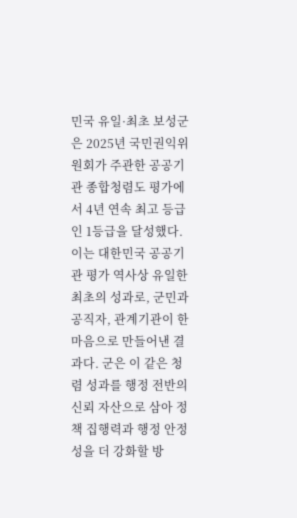민국 유일·최초 보성군은 2025년 국민권익위원회가 주관한 공공기관 종합청렴도 평가에서 4년 연속 최고 등급인 1등급을 달성했다. 이는 대한민국 공공기관 평가 역사상 유일한 최초의 성과로, 군민과 공직자, 관계기관이 한마음으로 만들어낸 결과다. 군은 이 같은 청렴 성과를 행정 전반의 신뢰 자산으로 삼아 정책 집행력과 행정 안정성을 더 강화할 방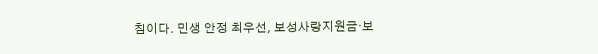침이다. 민생 안정 최우선, 보성사랑지원금·보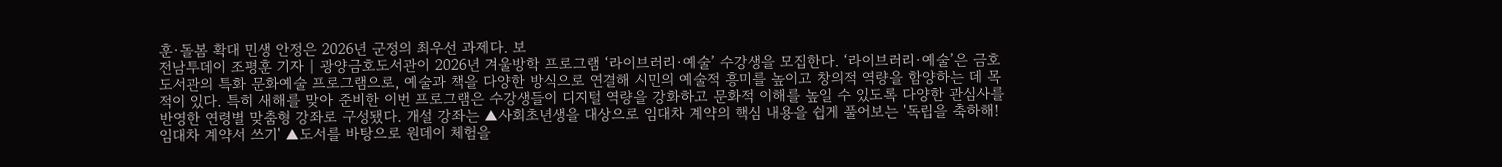훈·돌봄 확대 민생 안정은 2026년 군정의 최우선 과제다. 보
전남투데이 조평훈 기자 | 광양금호도서관이 2026년 겨울방학 프로그램 ‘라이브러리·예술’ 수강생을 모집한다. ‘라이브러리·예술’은 금호도서관의 특화 문화예술 프로그램으로, 예술과 책을 다양한 방식으로 연결해 시민의 예술적 흥미를 높이고 창의적 역량을 함양하는 데 목적이 있다. 특히 새해를 맞아 준비한 이번 프로그램은 수강생들이 디지털 역량을 강화하고 문화적 이해를 높일 수 있도록 다양한 관심사를 반영한 연령별 맞춤형 강좌로 구성됐다. 개설 강좌는 ▲사회초년생을 대상으로 임대차 계약의 핵심 내용을 쉽게 풀어보는 '독립을 축하해! 임대차 계약서 쓰기' ▲도서를 바탕으로 원데이 체험을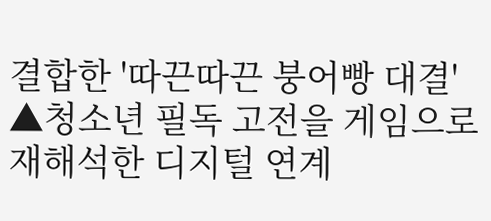결합한 '따끈따끈 붕어빵 대결' ▲청소년 필독 고전을 게임으로 재해석한 디지털 연계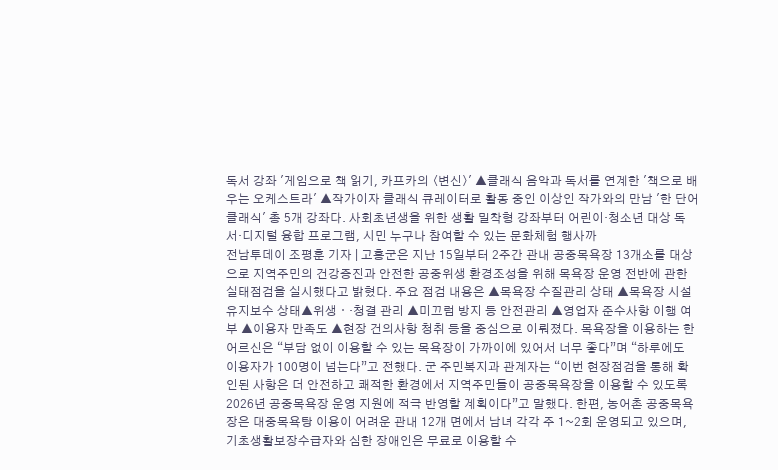독서 강좌 '게임으로 책 읽기, 카프카의 〈변신〉' ▲클래식 음악과 독서를 연계한 '책으로 배우는 오케스트라' ▲작가이자 클래식 큐레이터로 활동 중인 이상인 작가와의 만남 '한 단어 클래식' 총 5개 강좌다. 사회초년생을 위한 생활 밀착형 강좌부터 어린이·청소년 대상 독서·디지털 융합 프로그램, 시민 누구나 참여할 수 있는 문화체험 행사까
전남투데이 조평훈 기자 | 고흥군은 지난 15일부터 2주간 관내 공중목욕장 13개소를 대상으로 지역주민의 건강증진과 안전한 공중위생 환경조성을 위해 목욕장 운영 전반에 관한 실태점검을 실시했다고 밝혔다. 주요 점검 내용은 ▲목욕장 수질관리 상태 ▲목욕장 시설 유지보수 상태▲위생ᆞ·청결 관리 ▲미끄럼 방지 등 안전관리 ▲영업자 준수사항 이행 여부 ▲이용자 만족도 ▲현장 건의사항 청취 등을 중심으로 이뤄졌다. 목욕장을 이용하는 한 어르신은 “부담 없이 이용할 수 있는 목욕장이 가까이에 있어서 너무 좋다”며 “하루에도 이용자가 100명이 넘는다”고 전했다. 군 주민복지과 관계자는 “이번 현장점검을 통해 확인된 사항은 더 안전하고 쾌적한 환경에서 지역주민들이 공중목욕장을 이용할 수 있도록 2026년 공중목욕장 운영 지원에 적극 반영할 계획이다”고 말했다. 한편, 농어촌 공중목욕장은 대중목욕탕 이용이 어려운 관내 12개 면에서 남녀 각각 주 1~2회 운영되고 있으며, 기초생활보장수급자와 심한 장애인은 무료로 이용할 수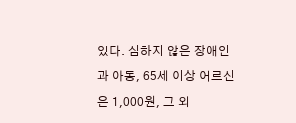있다. 심하지 않은 장애인과 아동, 65세 이상 어르신은 1,000원, 그 외